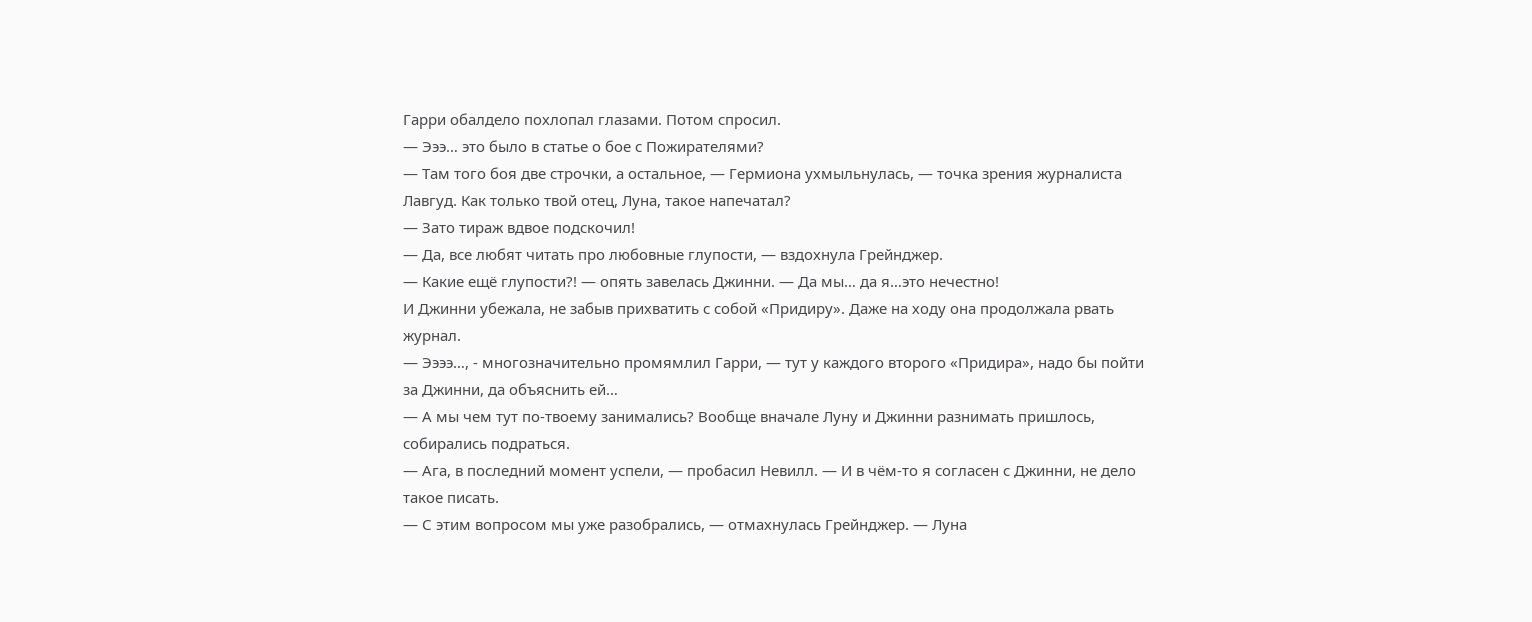Гарри обалдело похлопал глазами. Потом спросил.
— Эээ… это было в статье о бое с Пожирателями?
— Там того боя две строчки, а остальное, — Гермиона ухмыльнулась, — точка зрения журналиста Лавгуд. Как только твой отец, Луна, такое напечатал?
— Зато тираж вдвое подскочил!
— Да, все любят читать про любовные глупости, — вздохнула Грейнджер.
— Какие ещё глупости?! — опять завелась Джинни. — Да мы… да я…это нечестно!
И Джинни убежала, не забыв прихватить с собой «Придиру». Даже на ходу она продолжала рвать журнал.
— Ээээ…, - многозначительно промямлил Гарри, — тут у каждого второго «Придира», надо бы пойти за Джинни, да объяснить ей…
— А мы чем тут по-твоему занимались? Вообще вначале Луну и Джинни разнимать пришлось, собирались подраться.
— Ага, в последний момент успели, — пробасил Невилл. — И в чём-то я согласен с Джинни, не дело такое писать.
— С этим вопросом мы уже разобрались, — отмахнулась Грейнджер. — Луна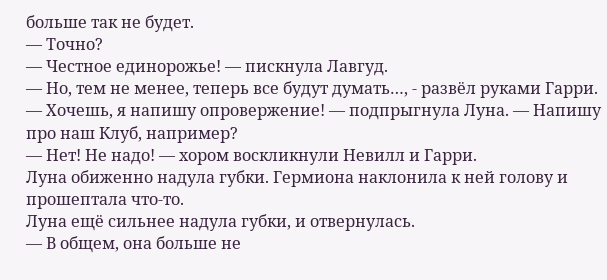больше так не будет.
— Точно?
— Честное единорожье! — пискнула Лавгуд.
— Но, тем не менее, теперь все будут думать…, - развёл руками Гарри.
— Хочешь, я напишу опровержение! — подпрыгнула Луна. — Напишу про наш Клуб, например?
— Нет! Не надо! — хором воскликнули Невилл и Гарри.
Луна обиженно надула губки. Гермиона наклонила к ней голову и прошептала что-то.
Луна ещё сильнее надула губки, и отвернулась.
— В общем, она больше не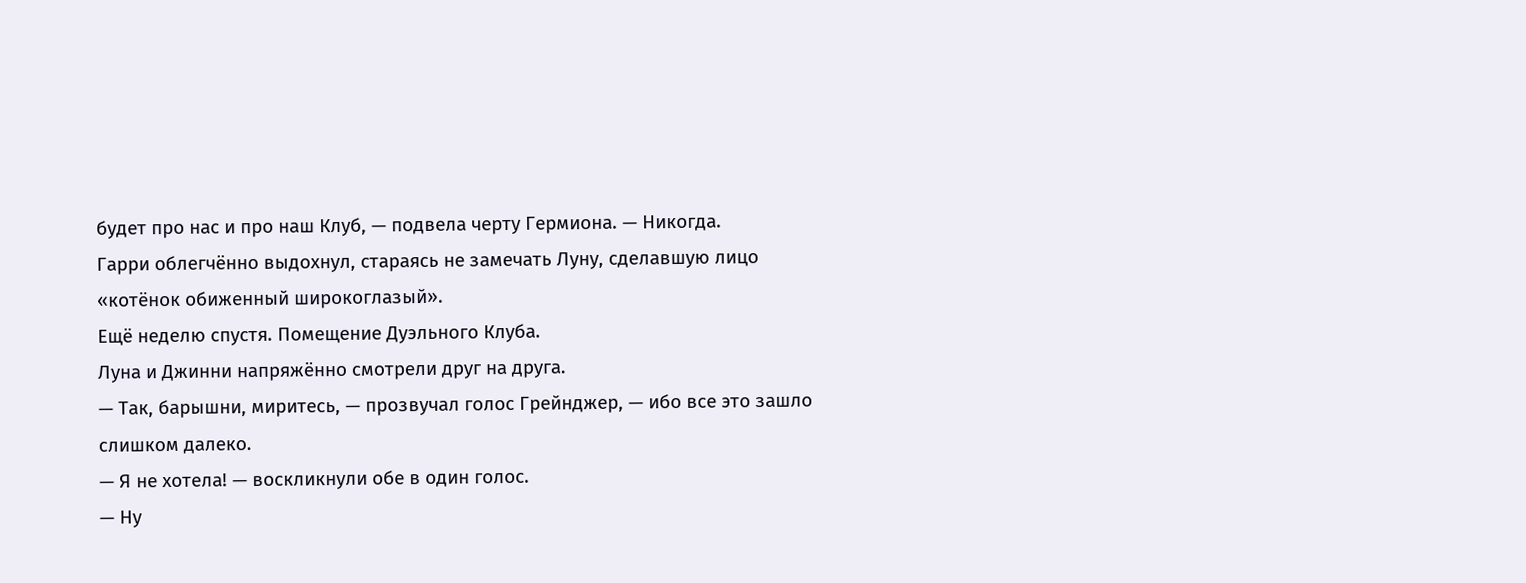будет про нас и про наш Клуб, — подвела черту Гермиона. — Никогда.
Гарри облегчённо выдохнул, стараясь не замечать Луну, сделавшую лицо «котёнок обиженный широкоглазый».
Ещё неделю спустя. Помещение Дуэльного Клуба.
Луна и Джинни напряжённо смотрели друг на друга.
— Так, барышни, миритесь, — прозвучал голос Грейнджер, — ибо все это зашло слишком далеко.
— Я не хотела! — воскликнули обе в один голос.
— Ну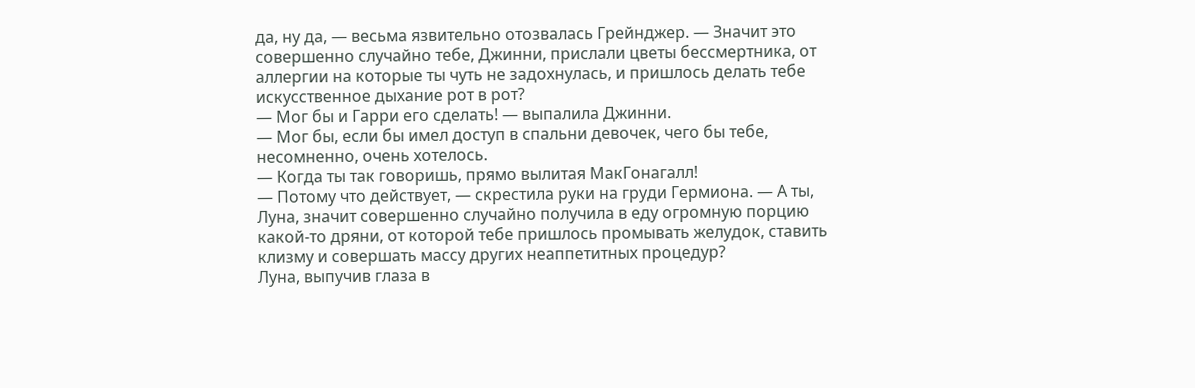да, ну да, — весьма язвительно отозвалась Грейнджер. — Значит это совершенно случайно тебе, Джинни, прислали цветы бессмертника, от аллергии на которые ты чуть не задохнулась, и пришлось делать тебе искусственное дыхание рот в рот?
— Мог бы и Гарри его сделать! — выпалила Джинни.
— Мог бы, если бы имел доступ в спальни девочек, чего бы тебе, несомненно, очень хотелось.
— Когда ты так говоришь, прямо вылитая МакГонагалл!
— Потому что действует, — скрестила руки на груди Гермиона. — А ты, Луна, значит совершенно случайно получила в еду огромную порцию какой-то дряни, от которой тебе пришлось промывать желудок, ставить клизму и совершать массу других неаппетитных процедур?
Луна, выпучив глаза в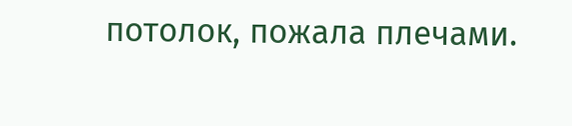потолок, пожала плечами.